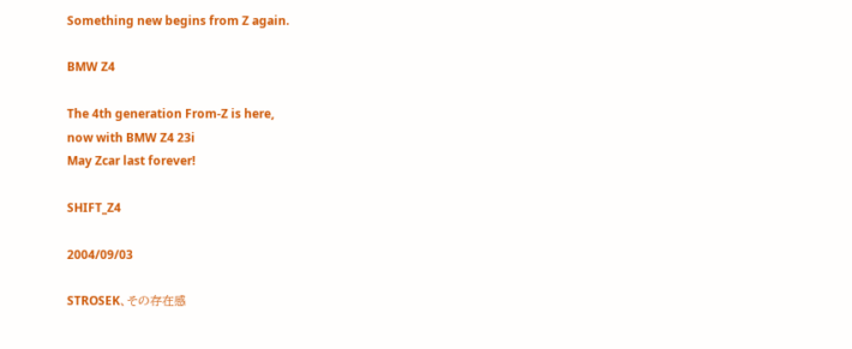Something new begins from Z again.

BMW Z4

The 4th generation From-Z is here,
now with BMW Z4 23i
May Zcar last forever!

SHIFT_Z4

2004/09/03

STROSEK、その存在感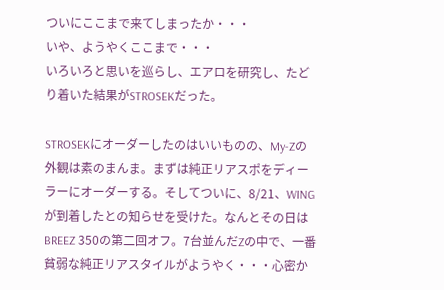ついにここまで来てしまったか・・・
いや、ようやくここまで・・・
いろいろと思いを巡らし、エアロを研究し、たどり着いた結果がSTROSEKだった。

STROSEKにオーダーしたのはいいものの、My-Zの外観は素のまんま。まずは純正リアスポをディーラーにオーダーする。そしてついに、8/21、WINGが到着したとの知らせを受けた。なんとその日はBREEZ 350の第二回オフ。7台並んだZの中で、一番貧弱な純正リアスタイルがようやく・・・心密か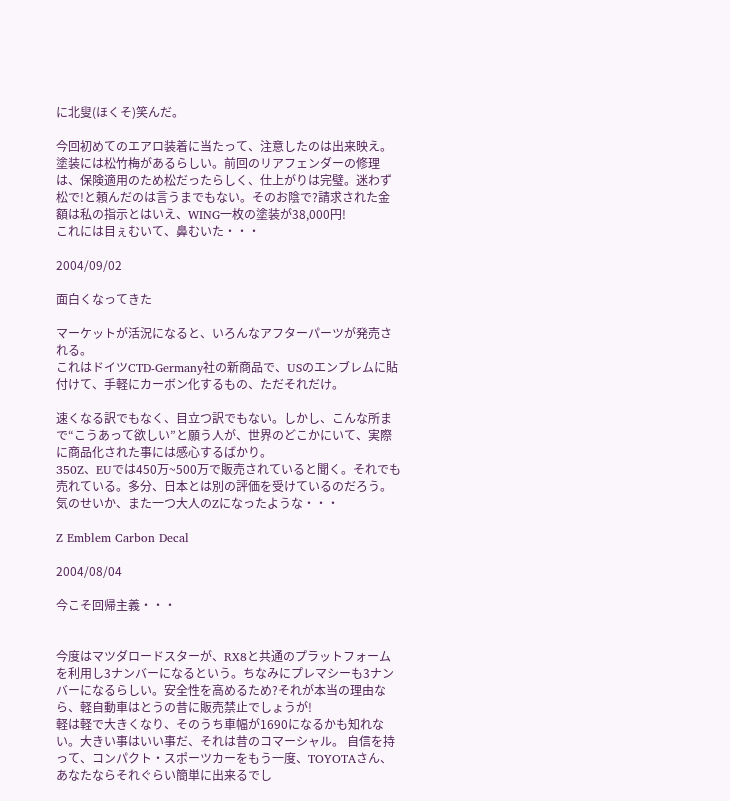に北叟(ほくそ)笑んだ。

今回初めてのエアロ装着に当たって、注意したのは出来映え。塗装には松竹梅があるらしい。前回のリアフェンダーの修理は、保険適用のため松だったらしく、仕上がりは完璧。迷わず松で!と頼んだのは言うまでもない。そのお陰で?請求された金額は私の指示とはいえ、WING一枚の塗装が38,000円!
これには目ぇむいて、鼻むいた・・・

2004/09/02

面白くなってきた

マーケットが活況になると、いろんなアフターパーツが発売される。
これはドイツCTD-Germany社の新商品で、USのエンブレムに貼付けて、手軽にカーボン化するもの、ただそれだけ。

速くなる訳でもなく、目立つ訳でもない。しかし、こんな所まで“こうあって欲しい”と願う人が、世界のどこかにいて、実際に商品化された事には感心するばかり。
350Z、EUでは450万~500万で販売されていると聞く。それでも売れている。多分、日本とは別の評価を受けているのだろう。 気のせいか、また一つ大人のZになったような・・・

Z Emblem Carbon Decal

2004/08/04

今こそ回帰主義・・・


今度はマツダロードスターが、RX8と共通のプラットフォームを利用し3ナンバーになるという。ちなみにプレマシーも3ナンバーになるらしい。安全性を高めるため?それが本当の理由なら、軽自動車はとうの昔に販売禁止でしょうが!
軽は軽で大きくなり、そのうち車幅が1690になるかも知れない。大きい事はいい事だ、それは昔のコマーシャル。 自信を持って、コンパクト・スポーツカーをもう一度、TOYOTAさん、あなたならそれぐらい簡単に出来るでし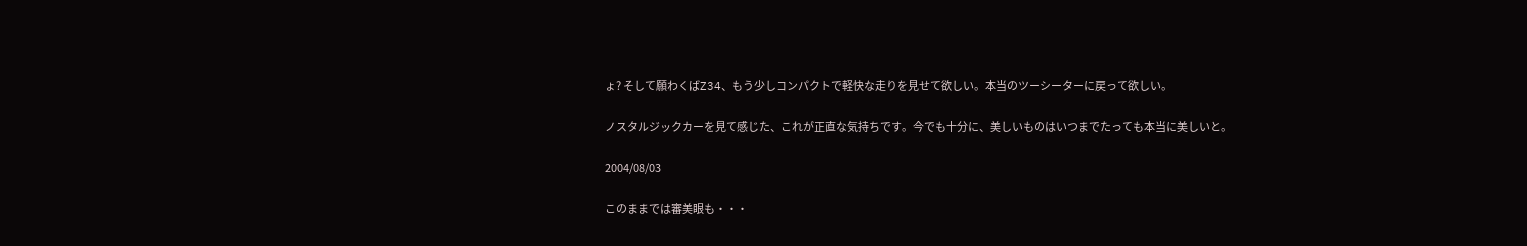ょ? そして願わくばZ34、もう少しコンパクトで軽快な走りを見せて欲しい。本当のツーシーターに戻って欲しい。

ノスタルジックカーを見て感じた、これが正直な気持ちです。今でも十分に、美しいものはいつまでたっても本当に美しいと。

2004/08/03

このままでは審美眼も・・・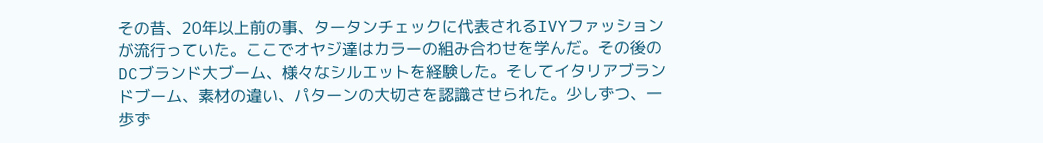その昔、20年以上前の事、タータンチェックに代表されるIVYファッションが流行っていた。ここでオヤジ達はカラーの組み合わせを学んだ。その後のDCブランド大ブーム、様々なシルエットを経験した。そしてイタリアブランドブーム、素材の違い、パターンの大切さを認識させられた。少しずつ、一歩ず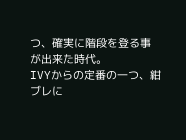つ、確実に階段を登る事が出来た時代。
IVYからの定番の一つ、紺ブレに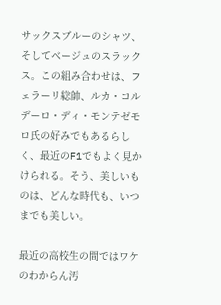サックスブルーのシャツ、そしてベージュのスラックス。この組み合わせは、フェラーリ総帥、ルカ・コルデーロ・ディ・モンテゼモロ氏の好みでもあるらしく、最近のF1でもよく見かけられる。そう、美しいものは、どんな時代も、いつまでも美しい。

最近の高校生の間ではワケのわからん汚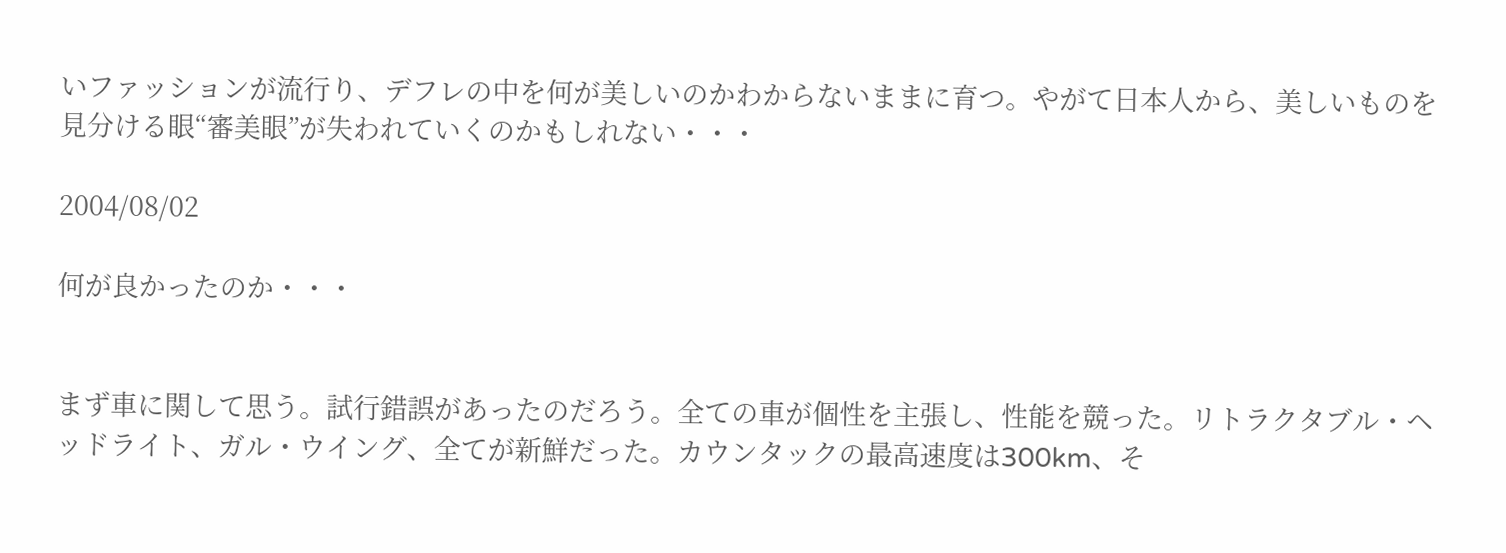いファッションが流行り、デフレの中を何が美しいのかわからないままに育つ。やがて日本人から、美しいものを見分ける眼“審美眼”が失われていくのかもしれない・・・

2004/08/02

何が良かったのか・・・


まず車に関して思う。試行錯誤があったのだろう。全ての車が個性を主張し、性能を競った。リトラクタブル・ヘッドライト、ガル・ウイング、全てが新鮮だった。カウンタックの最高速度は300km、そ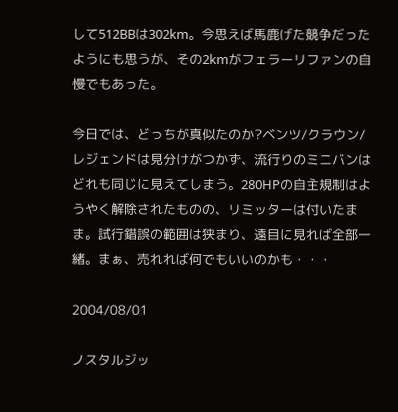して512BBは302km。今思えば馬鹿げた競争だったようにも思うが、その2kmがフェラーリファンの自慢でもあった。

今日では、どっちが真似たのか?ベンツ/クラウン/レジェンドは見分けがつかず、流行りのミニバンはどれも同じに見えてしまう。280HPの自主規制はようやく解除されたものの、リミッターは付いたまま。試行錯誤の範囲は狭まり、遠目に見れば全部一緒。まぁ、売れれば何でもいいのかも・・・

2004/08/01

ノスタルジッ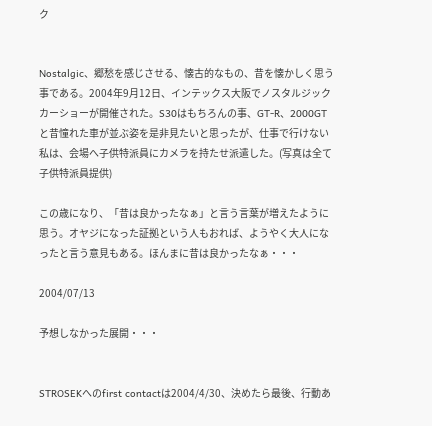ク


Nostalgic、郷愁を感じさせる、懐古的なもの、昔を懐かしく思う事である。2004年9月12日、インテックス大阪でノスタルジックカーショーが開催された。S30はもちろんの事、GT-R、2000GTと昔憧れた車が並ぶ姿を是非見たいと思ったが、仕事で行けない私は、会場へ子供特派員にカメラを持たせ派遣した。(写真は全て子供特派員提供)

この歳になり、「昔は良かったなぁ」と言う言葉が増えたように思う。オヤジになった証拠という人もおれば、ようやく大人になったと言う意見もある。ほんまに昔は良かったなぁ・・・

2004/07/13

予想しなかった展開・・・


STROSEKへのfirst contactは2004/4/30、決めたら最後、行動あ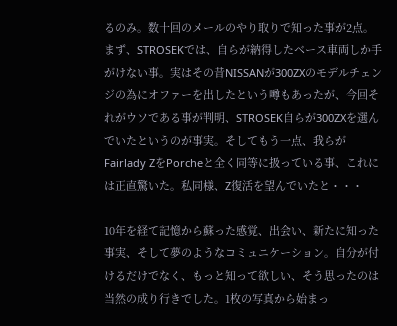るのみ。数十回のメールのやり取りで知った事が2点。
まず、STROSEKでは、自らが納得したベース車両しか手がけない事。実はその昔NISSANが300ZXのモデルチェンジの為にオファーを出したという噂もあったが、今回それがウソである事が判明、STROSEK自らが300ZXを選んでいたというのが事実。そしてもう一点、我らがFairlady ZをPorcheと全く同等に扱っている事、これには正直驚いた。私同様、Z復活を望んでいたと・・・

10年を経て記憶から蘇った感覚、出会い、新たに知った事実、そして夢のようなコミュニケーション。自分が付けるだけでなく、もっと知って欲しい、そう思ったのは当然の成り行きでした。1枚の写真から始まっ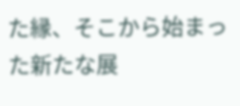た縁、そこから始まった新たな展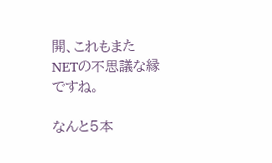開、これもまたNETの不思議な縁ですね。

なんと5本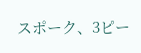スポーク、3ピー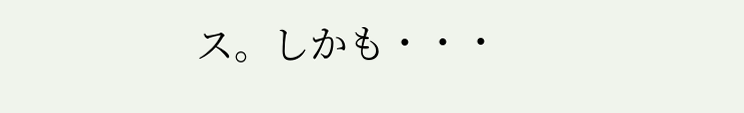ス。しかも・・・